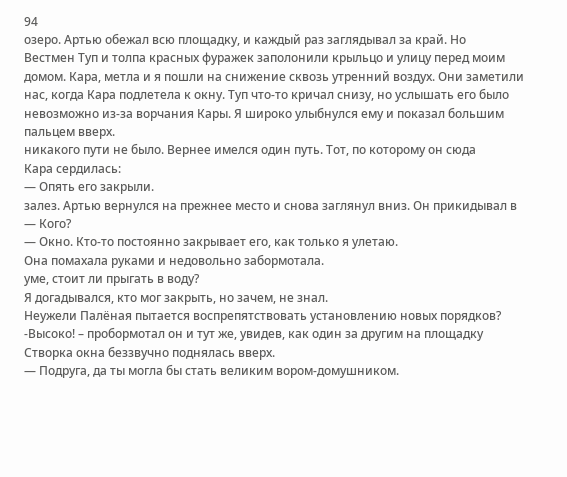94
озеро. Артью обежал всю площадку, и каждый раз заглядывал за край. Но
Вестмен Туп и толпа красных фуражек заполонили крыльцо и улицу перед моим домом. Кара, метла и я пошли на снижение сквозь утренний воздух. Они заметили нас, когда Кара подлетела к окну. Туп что-то кричал снизу, но услышать его было невозможно из-за ворчания Кары. Я широко улыбнулся ему и показал большим пальцем вверх.
никакого пути не было. Вернее имелся один путь. Тот, по которому он сюда
Кара сердилась:
— Опять его закрыли.
залез. Артью вернулся на прежнее место и снова заглянул вниз. Он прикидывал в
— Кого?
— Окно. Кто-то постоянно закрывает его, как только я улетаю.
Она помахала руками и недовольно забормотала.
уме, стоит ли прыгать в воду?
Я догадывался, кто мог закрыть, но зачем, не знал.
Неужели Палёная пытается воспрепятствовать установлению новых порядков?
-Высоко! – пробормотал он и тут же, увидев, как один за другим на площадку
Створка окна беззвучно поднялась вверх.
— Подруга, да ты могла бы стать великим вором-домушником.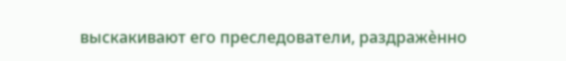выскакивают его преследователи, раздражѐнно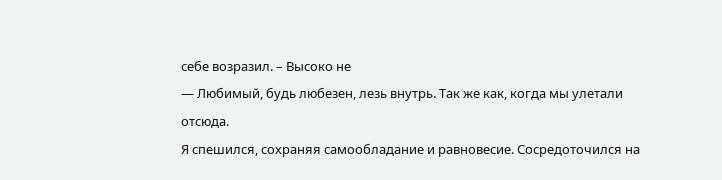себе возразил. – Высоко не
— Любимый, будь любезен, лезь внутрь. Так же как, когда мы улетали отсюда.
Я спешился, сохраняя самообладание и равновесие. Сосредоточился на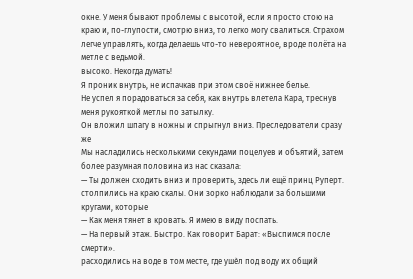окне. У меня бывают проблемы с высотой, если я просто стою на краю и, по-глупости, смотрю вниз, то легко могу свалиться. Страхом легче управлять, когда делаешь что-то невероятное, вроде полёта на метле с ведьмой.
высоко. Некогда думать!
Я проник внутрь, не испачкав при этом своё нижнее белье.
Не успел я порадоваться за себя, как внутрь влетела Кара, треснув меня рукояткой метлы по затылку.
Он вложил шпагу в ножны и спрыгнул вниз. Преследователи сразу же
Мы насладились несколькими секундами поцелуев и объятий, затем более разумная половина из нас сказала:
— Ты должен сходить вниз и проверить, здесь ли ещё принц Руперт.
столпились на краю скалы. Они зорко наблюдали за большими кругами, которые
— Как меня тянет в кровать. Я имею в виду поспать.
— На первый этаж. Быстро. Как говорит Барат: «Выспимся после смерти».
расходились на воде в том месте, где ушѐл под воду их общий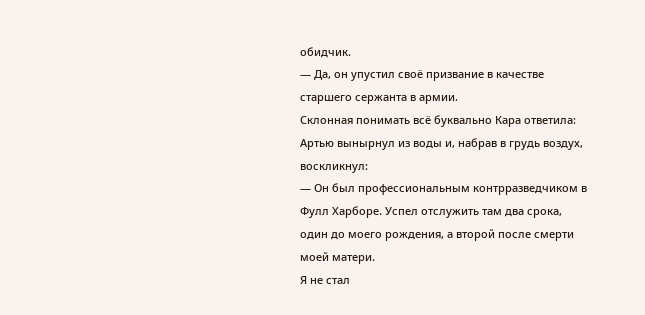обидчик.
— Да, он упустил своё призвание в качестве старшего сержанта в армии.
Склонная понимать всё буквально Кара ответила:
Артью вынырнул из воды и, набрав в грудь воздух, воскликнул:
— Он был профессиональным контрразведчиком в Фулл Харборе. Успел отслужить там два срока, один до моего рождения, а второй после смерти моей матери.
Я не стал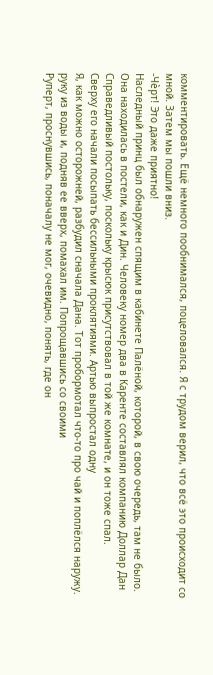комментировать. Ещё немного пообнимался, поцеловался. Я с трудом верил, что всё это происходит со мной. Затем мы пошли вниз.
-Чѐрт! Это даже приятно!
Наследный принц был обнаружен спящим в кабинете Палёной, которой, в свою очередь, там не было. Она находилась в постели, как и Дин. Человеку номер два в Каренте составлял компанию Доллар Дан Справедливый постольку, поскольку крысюк присутствовал в той же комнате, и он тоже спал.
Сверху его начали посыпать бессильными проклятиями. Артью выпростал одну
Я, как можно осторожней, разбудил сначала Дана. Тот пробормотал что-то про чай и поплёлся наружу.
руку из воды и, подняв ее вверх, помахал им. Попрощавшись со своими
Руперт, проснувшись, поначалу не мог, очевидно, понять, где он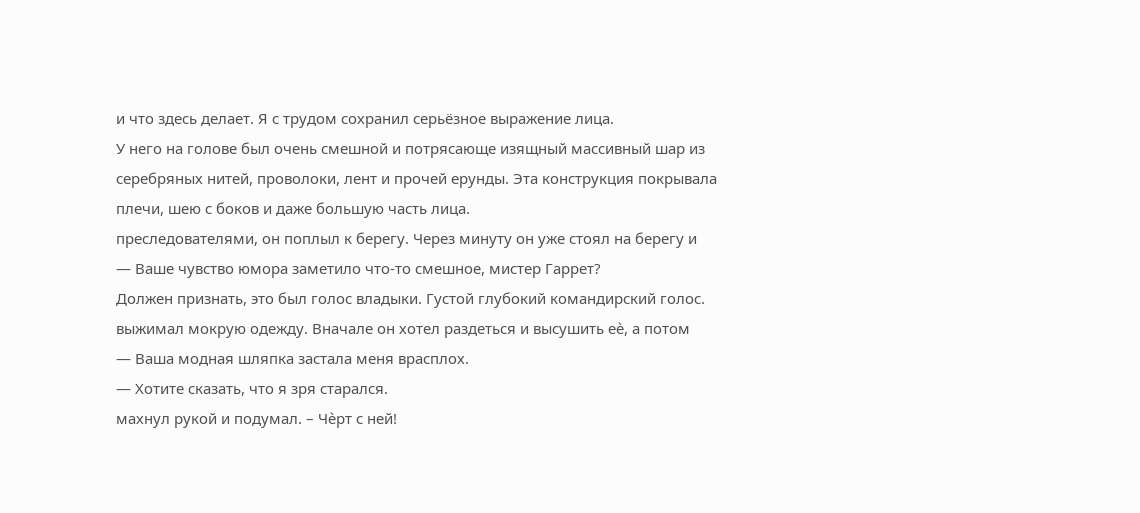и что здесь делает. Я с трудом сохранил серьёзное выражение лица.
У него на голове был очень смешной и потрясающе изящный массивный шар из серебряных нитей, проволоки, лент и прочей ерунды. Эта конструкция покрывала плечи, шею с боков и даже большую часть лица.
преследователями, он поплыл к берегу. Через минуту он уже стоял на берегу и
— Ваше чувство юмора заметило что-то смешное, мистер Гаррет?
Должен признать, это был голос владыки. Густой глубокий командирский голос.
выжимал мокрую одежду. Вначале он хотел раздеться и высушить еѐ, а потом
— Ваша модная шляпка застала меня врасплох.
— Хотите сказать, что я зря старался.
махнул рукой и подумал. – Чѐрт с ней!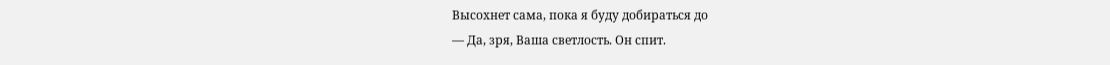Высохнет сама, пока я буду добираться до
— Да, зря, Ваша светлость. Он спит.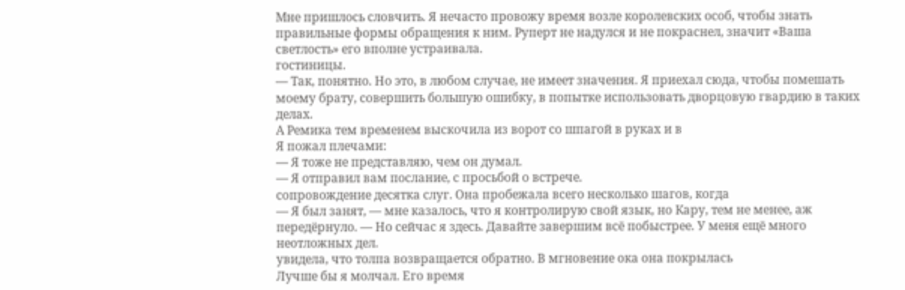Мне пришлось словчить. Я нечасто провожу время возле королевских особ, чтобы знать правильные формы обращения к ним. Руперт не надулся и не покраснел, значит «Ваша светлость» его вполне устраивала.
гостиницы.
— Так, понятно. Но это, в любом случае, не имеет значения. Я приехал сюда, чтобы помешать моему брату, совершить большую ошибку, в попытке использовать дворцовую гвардию в таких делах.
А Ремика тем временем выскочила из ворот со шпагой в руках и в
Я пожал плечами:
— Я тоже не представляю, чем он думал.
— Я отправил вам послание, с просьбой о встрече.
сопровождение десятка слуг. Она пробежала всего несколько шагов, когда
— Я был занят, — мне казалось, что я контролирую свой язык, но Кару, тем не менее, аж передёрнуло. — Но сейчас я здесь. Давайте завершим всё побыстрее. У меня ещё много неотложных дел.
увидела, что толпа возвращается обратно. В мгновение ока она покрылась
Лучше бы я молчал. Его время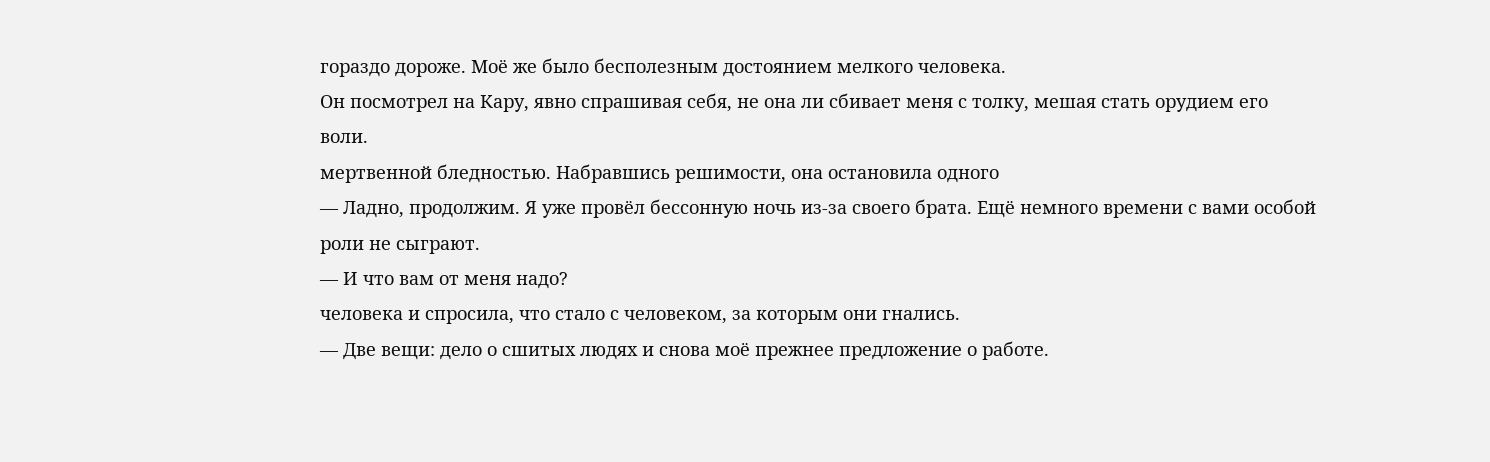гораздо дороже. Моё же было бесполезным достоянием мелкого человека.
Он посмотрел на Кару, явно спрашивая себя, не она ли сбивает меня с толку, мешая стать орудием его воли.
мертвенной бледностью. Набравшись решимости, она остановила одного
— Ладно, продолжим. Я уже провёл бессонную ночь из-за своего брата. Ещё немного времени с вами особой роли не сыграют.
— И что вам от меня надо?
человека и спросила, что стало с человеком, за которым они гнались.
— Две вещи: дело о сшитых людях и снова моё прежнее предложение о работе.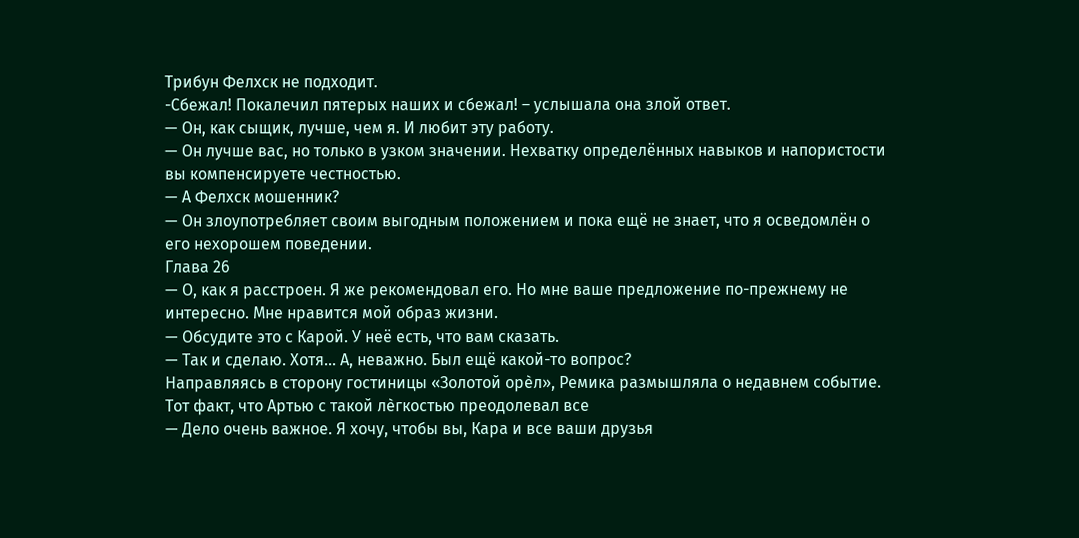Трибун Фелхск не подходит.
-Сбежал! Покалечил пятерых наших и сбежал! – услышала она злой ответ.
— Он, как сыщик, лучше, чем я. И любит эту работу.
— Он лучше вас, но только в узком значении. Нехватку определённых навыков и напористости вы компенсируете честностью.
— А Фелхск мошенник?
— Он злоупотребляет своим выгодным положением и пока ещё не знает, что я осведомлён о его нехорошем поведении.
Глава 26
— О, как я расстроен. Я же рекомендовал его. Но мне ваше предложение по-прежнему не интересно. Мне нравится мой образ жизни.
— Обсудите это с Карой. У неё есть, что вам сказать.
— Так и сделаю. Хотя… А, неважно. Был ещё какой-то вопрос?
Направляясь в сторону гостиницы «Золотой орѐл», Ремика размышляла о недавнем событие. Тот факт, что Артью с такой лѐгкостью преодолевал все
— Дело очень важное. Я хочу, чтобы вы, Кара и все ваши друзья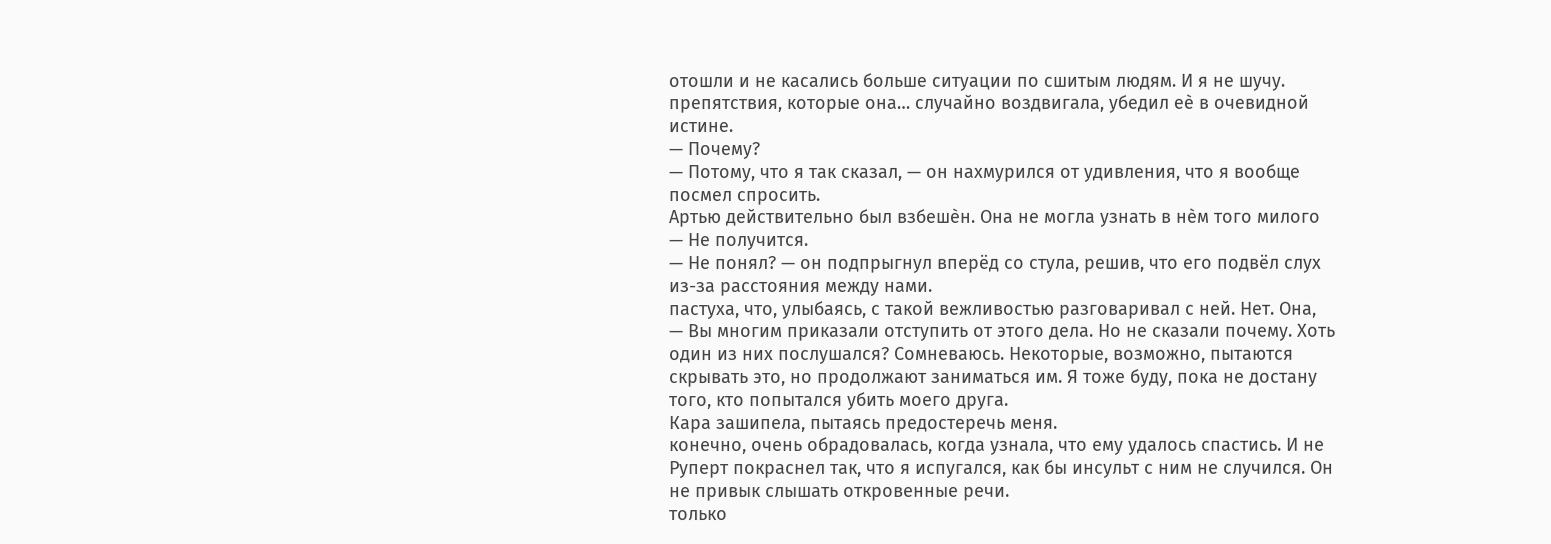отошли и не касались больше ситуации по сшитым людям. И я не шучу.
препятствия, которые она… случайно воздвигала, убедил еѐ в очевидной истине.
— Почему?
— Потому, что я так сказал, — он нахмурился от удивления, что я вообще посмел спросить.
Артью действительно был взбешѐн. Она не могла узнать в нѐм того милого
— Не получится.
— Не понял? — он подпрыгнул вперёд со стула, решив, что его подвёл слух из-за расстояния между нами.
пастуха, что, улыбаясь, с такой вежливостью разговаривал с ней. Нет. Она,
— Вы многим приказали отступить от этого дела. Но не сказали почему. Хоть один из них послушался? Сомневаюсь. Некоторые, возможно, пытаются скрывать это, но продолжают заниматься им. Я тоже буду, пока не достану того, кто попытался убить моего друга.
Кара зашипела, пытаясь предостеречь меня.
конечно, очень обрадовалась, когда узнала, что ему удалось спастись. И не
Руперт покраснел так, что я испугался, как бы инсульт с ним не случился. Он не привык слышать откровенные речи.
только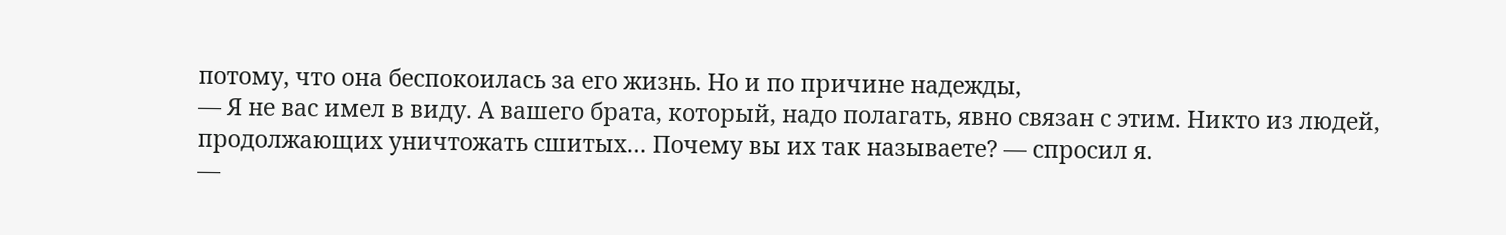потому, что она беспокоилась за его жизнь. Но и по причине надежды,
— Я не вас имел в виду. А вашего брата, который, надо полагать, явно связан с этим. Никто из людей, продолжающих уничтожать сшитых… Почему вы их так называете? — спросил я.
—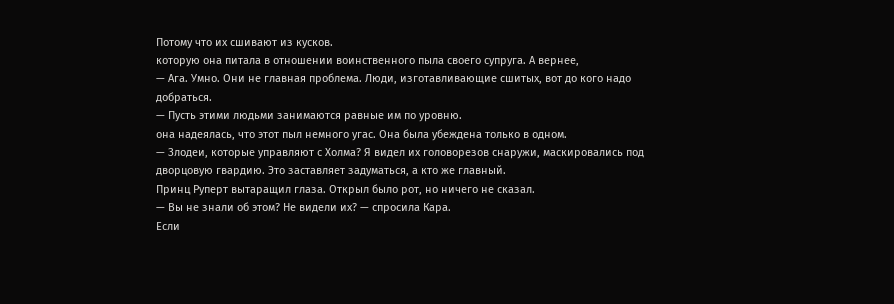Потому что их сшивают из кусков.
которую она питала в отношении воинственного пыла своего супруга. А вернее,
— Ага. Умно. Они не главная проблема. Люди, изготавливающие сшитых, вот до кого надо добраться.
— Пусть этими людьми занимаются равные им по уровню.
она надеялась, что этот пыл немного угас. Она была убеждена только в одном.
— Злодеи, которые управляют с Холма? Я видел их головорезов снаружи, маскировались под дворцовую гвардию. Это заставляет задуматься, а кто же главный.
Принц Руперт вытаращил глаза. Открыл было рот, но ничего не сказал.
— Вы не знали об этом? Не видели их? — спросила Кара.
Если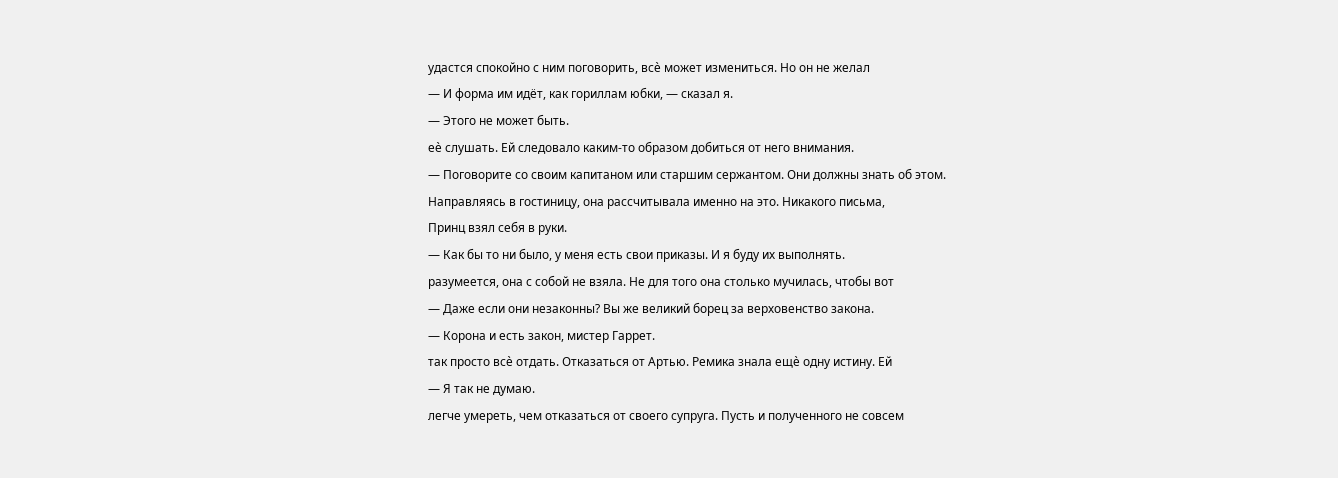удастся спокойно с ним поговорить, всѐ может измениться. Но он не желал
— И форма им идёт, как гориллам юбки, — сказал я.
— Этого не может быть.
еѐ слушать. Ей следовало каким-то образом добиться от него внимания.
— Поговорите со своим капитаном или старшим сержантом. Они должны знать об этом.
Направляясь в гостиницу, она рассчитывала именно на это. Никакого письма,
Принц взял себя в руки.
— Как бы то ни было, у меня есть свои приказы. И я буду их выполнять.
разумеется, она с собой не взяла. Не для того она столько мучилась, чтобы вот
— Даже если они незаконны? Вы же великий борец за верховенство закона.
— Корона и есть закон, мистер Гаррет.
так просто всѐ отдать. Отказаться от Артью. Ремика знала ещѐ одну истину. Ей
— Я так не думаю.
легче умереть, чем отказаться от своего супруга. Пусть и полученного не совсем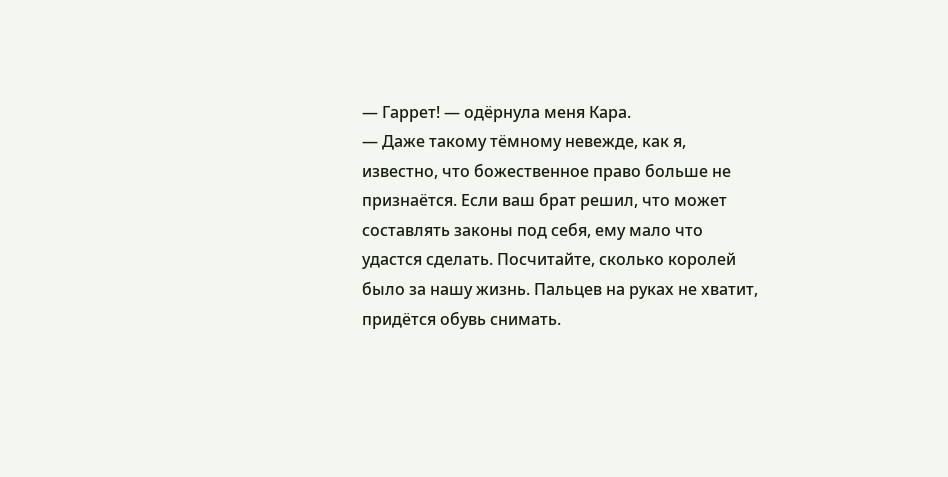— Гаррет! — одёрнула меня Кара.
— Даже такому тёмному невежде, как я, известно, что божественное право больше не признаётся. Если ваш брат решил, что может составлять законы под себя, ему мало что удастся сделать. Посчитайте, сколько королей было за нашу жизнь. Пальцев на руках не хватит, придётся обувь снимать.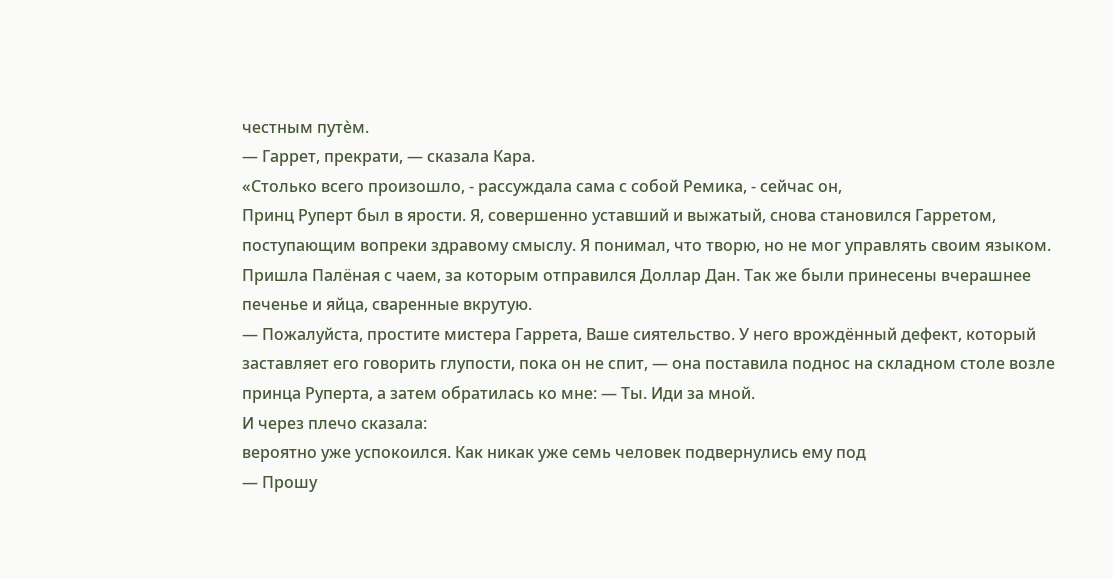честным путѐм.
— Гаррет, прекрати, — сказала Кара.
«Столько всего произошло, - рассуждала сама с собой Ремика, - сейчас он,
Принц Руперт был в ярости. Я, совершенно уставший и выжатый, снова становился Гарретом, поступающим вопреки здравому смыслу. Я понимал, что творю, но не мог управлять своим языком.
Пришла Палёная с чаем, за которым отправился Доллар Дан. Так же были принесены вчерашнее печенье и яйца, сваренные вкрутую.
— Пожалуйста, простите мистера Гаррета, Ваше сиятельство. У него врождённый дефект, который заставляет его говорить глупости, пока он не спит, — она поставила поднос на складном столе возле принца Руперта, а затем обратилась ко мне: — Ты. Иди за мной.
И через плечо сказала:
вероятно уже успокоился. Как никак уже семь человек подвернулись ему под
— Прошу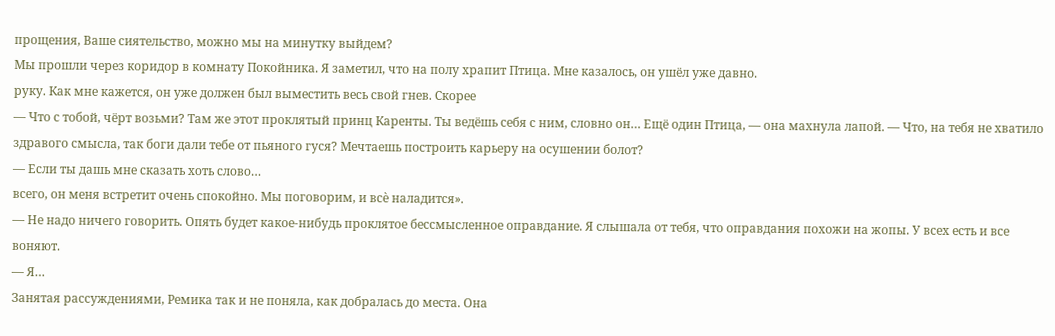прощения, Ваше сиятельство, можно мы на минутку выйдем?
Мы прошли через коридор в комнату Покойника. Я заметил, что на полу храпит Птица. Мне казалось, он ушёл уже давно.
руку. Как мне кажется, он уже должен был выместить весь свой гнев. Скорее
— Что с тобой, чёрт возьми? Там же этот проклятый принц Каренты. Ты ведёшь себя с ним, словно он… Ещё один Птица, — она махнула лапой. — Что, на тебя не хватило здравого смысла, так боги дали тебе от пьяного гуся? Мечтаешь построить карьеру на осушении болот?
— Если ты дашь мне сказать хоть слово…
всего, он меня встретит очень спокойно. Мы поговорим, и всѐ наладится».
— Не надо ничего говорить. Опять будет какое-нибудь проклятое бессмысленное оправдание. Я слышала от тебя, что оправдания похожи на жопы. У всех есть и все воняют.
— Я…
Занятая рассуждениями, Ремика так и не поняла, как добралась до места. Она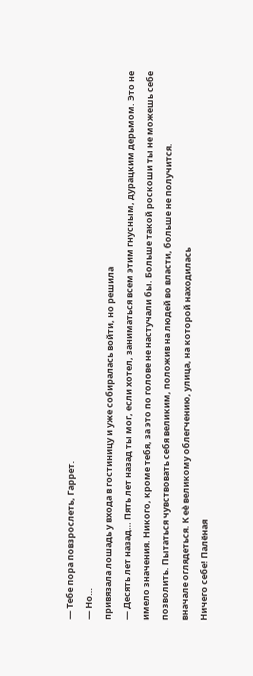— Тебе пора повзрослеть, Гаррет.
— Но…
привязала лошадь у входа в гостиницу и уже собиралась войти, но решила
— Десять лет назад… Пять лет назад ты мог, если хотел, заниматься всем этим гнусным, дурацким дерьмом. Это не имело значения. Никого, кроме тебя, за это по голове не настучали бы. Больше такой роскоши ты не можешь себе позволить. Пытаться чувствовать себя великим, положив на людей во власти, больше не получится.
вначале оглядеться. К еѐ великому облегчению, улица, на которой находилась
Ничего себе! Палёная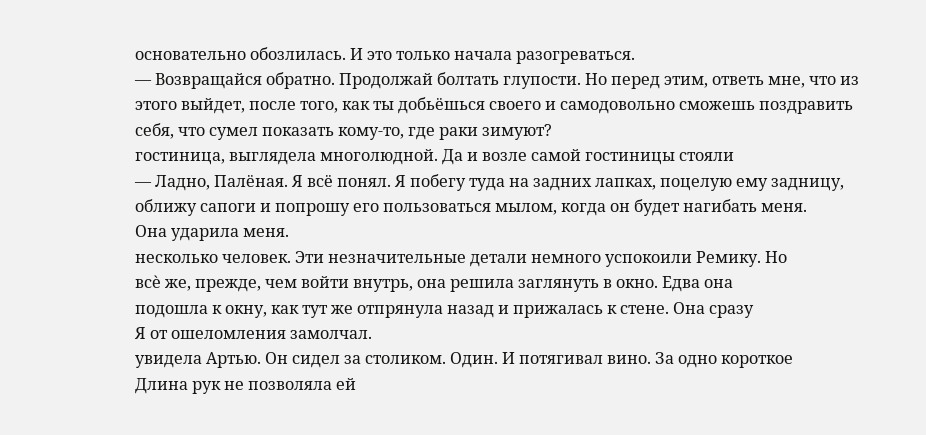основательно обозлилась. И это только начала разогреваться.
— Возвращайся обратно. Продолжай болтать глупости. Но перед этим, ответь мне, что из этого выйдет, после того, как ты добьёшься своего и самодовольно сможешь поздравить себя, что сумел показать кому-то, где раки зимуют?
гостиница, выглядела многолюдной. Да и возле самой гостиницы стояли
— Ладно, Палёная. Я всё понял. Я побегу туда на задних лапках, поцелую ему задницу, оближу сапоги и попрошу его пользоваться мылом, когда он будет нагибать меня.
Она ударила меня.
несколько человек. Эти незначительные детали немного успокоили Ремику. Но
всѐ же, прежде, чем войти внутрь, она решила заглянуть в окно. Едва она
подошла к окну, как тут же отпрянула назад и прижалась к стене. Она сразу
Я от ошеломления замолчал.
увидела Артью. Он сидел за столиком. Один. И потягивал вино. За одно короткое
Длина рук не позволяла ей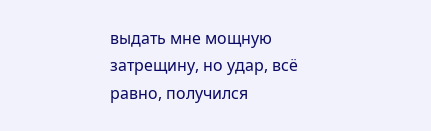выдать мне мощную затрещину, но удар, всё равно, получился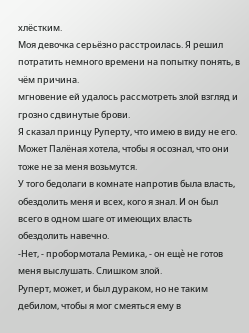хлёстким.
Моя девочка серьёзно расстроилась. Я решил потратить немного времени на попытку понять, в чём причина.
мгновение ей удалось рассмотреть злой взгляд и грозно сдвинутые брови.
Я сказал принцу Руперту, что имею в виду не его. Может Палёная хотела, чтобы я осознал, что они тоже не за меня возьмутся.
У того бедолаги в комнате напротив была власть, обездолить меня и всех, кого я знал. И он был всего в одном шаге от имеющих власть обездолить навечно.
-Нет, - пробормотала Ремика, - он ещѐ не готов меня выслушать. Слишком злой.
Руперт, может, и был дураком, но не таким дебилом, чтобы я мог смеяться ему в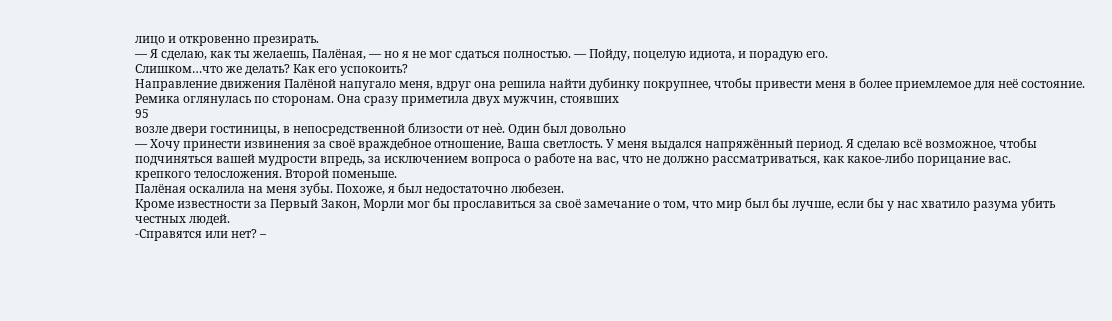лицо и откровенно презирать.
— Я сделаю, как ты желаешь, Палёная, — но я не мог сдаться полностью. — Пойду, поцелую идиота, и порадую его.
Слишком…что же делать? Как его успокоить?
Направление движения Палёной напугало меня, вдруг она решила найти дубинку покрупнее, чтобы привести меня в более приемлемое для неё состояние.
Ремика оглянулась по сторонам. Она сразу приметила двух мужчин, стоявших
95
возле двери гостиницы, в непосредственной близости от неѐ. Один был довольно
— Хочу принести извинения за своё враждебное отношение, Ваша светлость. У меня выдался напряжённый период. Я сделаю всё возможное, чтобы подчиняться вашей мудрости впредь, за исключением вопроса о работе на вас, что не должно рассматриваться, как какое-либо порицание вас.
крепкого телосложения. Второй поменьше.
Палёная оскалила на меня зубы. Похоже, я был недостаточно любезен.
Кроме известности за Первый Закон, Морли мог бы прославиться за своё замечание о том, что мир был бы лучше, если бы у нас хватило разума убить честных людей.
-Справятся или нет? –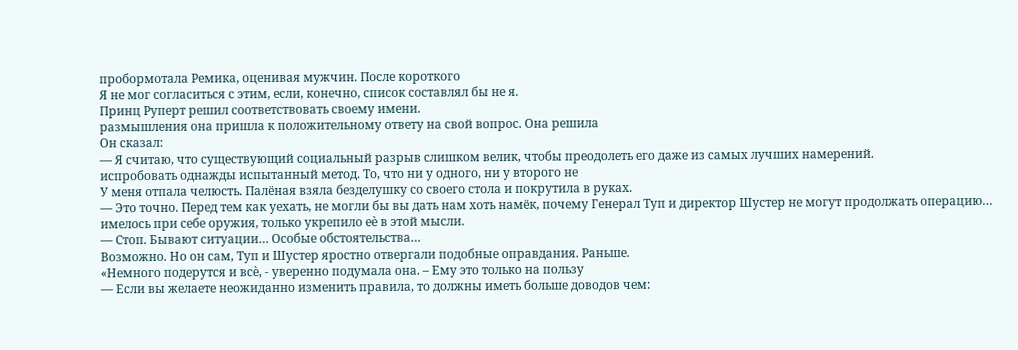пробормотала Ремика, оценивая мужчин. После короткого
Я не мог согласиться с этим, если, конечно, список составлял бы не я.
Принц Руперт решил соответствовать своему имени.
размышления она пришла к положительному ответу на свой вопрос. Она решила
Он сказал:
— Я считаю, что существующий социальный разрыв слишком велик, чтобы преодолеть его даже из самых лучших намерений.
испробовать однажды испытанный метод. То, что ни у одного, ни у второго не
У меня отпала челюсть. Палёная взяла безделушку со своего стола и покрутила в руках.
— Это точно. Перед тем как уехать, не могли бы вы дать нам хоть намёк, почему Генерал Туп и директор Шустер не могут продолжать операцию…
имелось при себе оружия, только укрепило еѐ в этой мысли.
— Стоп. Бывают ситуации… Особые обстоятельства…
Возможно. Но он сам, Туп и Шустер яростно отвергали подобные оправдания. Раньше.
«Немного подерутся и всѐ, - уверенно подумала она. – Ему это только на пользу
— Если вы желаете неожиданно изменить правила, то должны иметь больше доводов чем: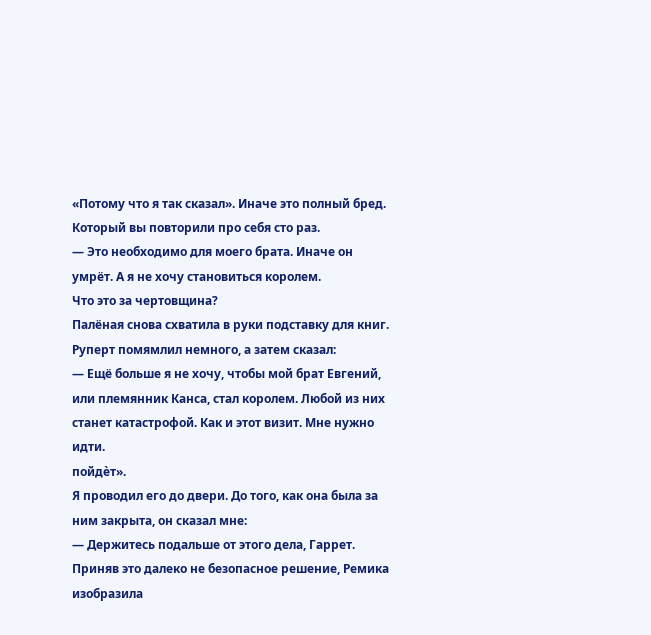«Потому что я так сказал». Иначе это полный бред. Который вы повторили про себя сто раз.
— Это необходимо для моего брата. Иначе он умрёт. А я не хочу становиться королем.
Что это за чертовщина?
Палёная снова схватила в руки подставку для книг.
Руперт помямлил немного, а затем сказал:
— Ещё больше я не хочу, чтобы мой брат Евгений, или племянник Канса, стал королем. Любой из них станет катастрофой. Как и этот визит. Мне нужно идти.
пойдѐт».
Я проводил его до двери. До того, как она была за ним закрыта, он сказал мне:
— Держитесь подальше от этого дела, Гаррет.
Приняв это далеко не безопасное решение, Ремика изобразила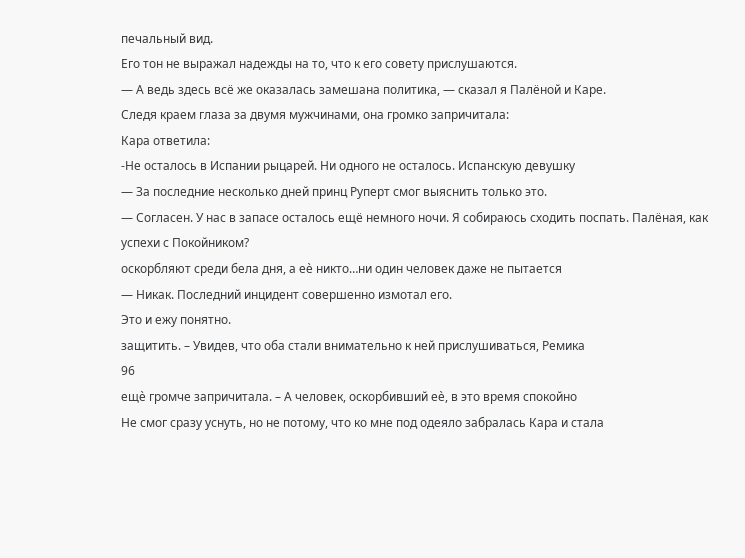печальный вид.
Его тон не выражал надежды на то, что к его совету прислушаются.
— А ведь здесь всё же оказалась замешана политика, — сказал я Палёной и Каре.
Следя краем глаза за двумя мужчинами, она громко запричитала:
Кара ответила:
-Не осталось в Испании рыцарей. Ни одного не осталось. Испанскую девушку
— За последние несколько дней принц Руперт смог выяснить только это.
— Согласен. У нас в запасе осталось ещё немного ночи. Я собираюсь сходить поспать. Палёная, как успехи с Покойником?
оскорбляют среди бела дня, а еѐ никто…ни один человек даже не пытается
— Никак. Последний инцидент совершенно измотал его.
Это и ежу понятно.
защитить. – Увидев, что оба стали внимательно к ней прислушиваться, Ремика
96
ещѐ громче запричитала. – А человек, оскорбивший еѐ, в это время спокойно
Не смог сразу уснуть, но не потому, что ко мне под одеяло забралась Кара и стала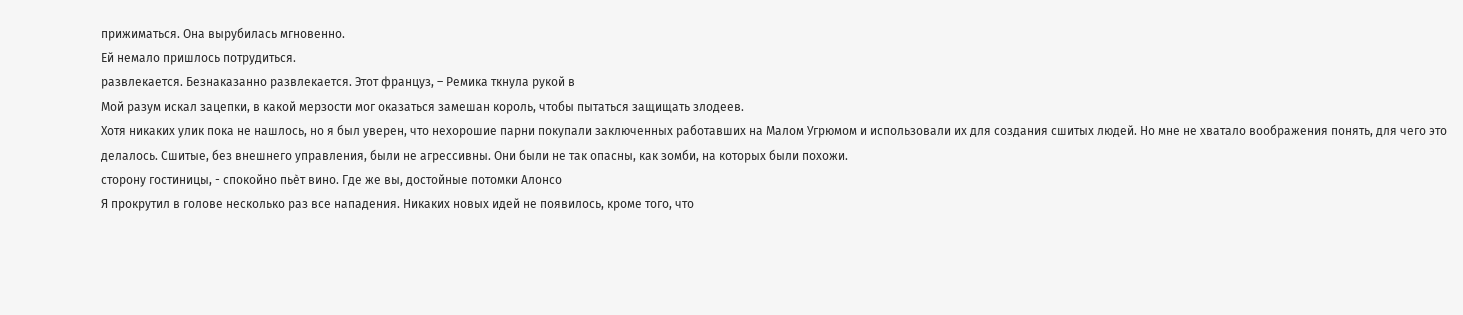прижиматься. Она вырубилась мгновенно.
Ей немало пришлось потрудиться.
развлекается. Безнаказанно развлекается. Этот француз, – Ремика ткнула рукой в
Мой разум искал зацепки, в какой мерзости мог оказаться замешан король, чтобы пытаться защищать злодеев.
Хотя никаких улик пока не нашлось, но я был уверен, что нехорошие парни покупали заключенных работавших на Малом Угрюмом и использовали их для создания сшитых людей. Но мне не хватало воображения понять, для чего это делалось. Сшитые, без внешнего управления, были не агрессивны. Они были не так опасны, как зомби, на которых были похожи.
сторону гостиницы, - спокойно пьѐт вино. Где же вы, достойные потомки Алонсо
Я прокрутил в голове несколько раз все нападения. Никаких новых идей не появилось, кроме того, что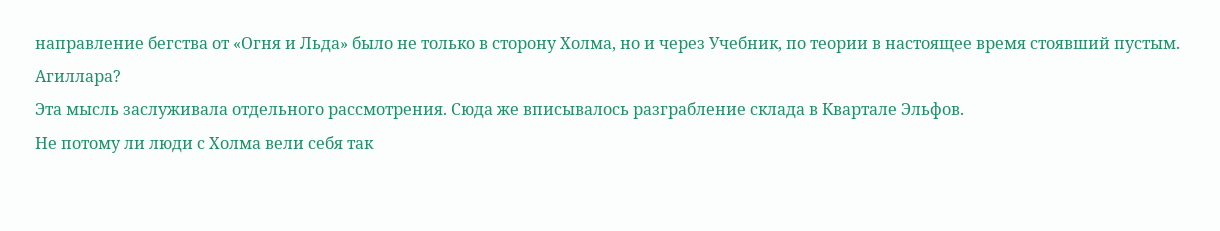направление бегства от «Огня и Льда» было не только в сторону Холма, но и через Учебник, по теории в настоящее время стоявший пустым.
Агиллара?
Эта мысль заслуживала отдельного рассмотрения. Сюда же вписывалось разграбление склада в Квартале Эльфов.
Не потому ли люди с Холма вели себя так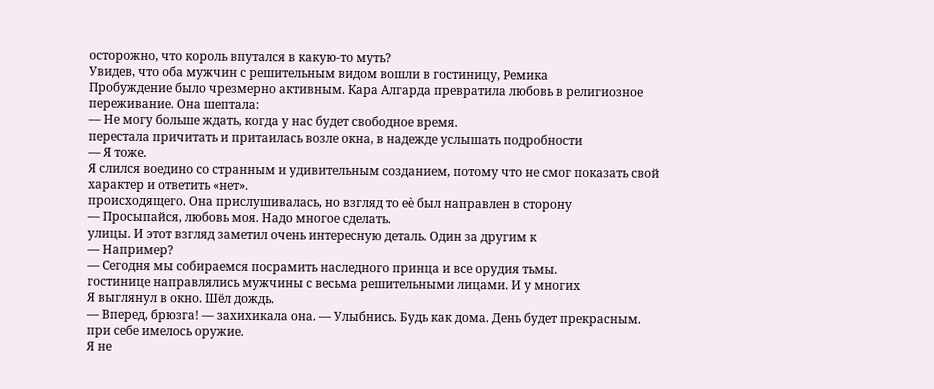осторожно, что король впутался в какую-то муть?
Увидев, что оба мужчин с решительным видом вошли в гостиницу, Ремика
Пробуждение было чрезмерно активным. Кара Алгарда превратила любовь в религиозное переживание. Она шептала:
— Не могу больше ждать, когда у нас будет свободное время.
перестала причитать и притаилась возле окна, в надежде услышать подробности
— Я тоже.
Я слился воедино со странным и удивительным созданием, потому что не смог показать свой характер и ответить «нет».
происходящего. Она прислушивалась, но взгляд то еѐ был направлен в сторону
— Просыпайся, любовь моя. Надо многое сделать.
улицы. И этот взгляд заметил очень интересную деталь. Один за другим к
— Например?
— Сегодня мы собираемся посрамить наследного принца и все орудия тьмы.
гостинице направлялись мужчины с весьма решительными лицами. И у многих
Я выглянул в окно. Шёл дождь.
— Вперед, брюзга! — захихикала она. — Улыбнись. Будь как дома. День будет прекрасным.
при себе имелось оружие.
Я не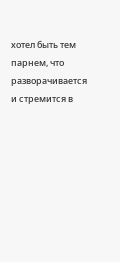хотел быть тем парнем, что разворачивается и стремится в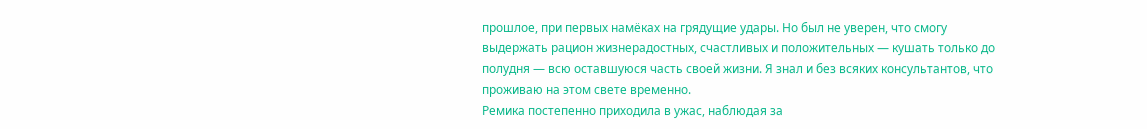прошлое, при первых намёках на грядущие удары. Но был не уверен, что смогу выдержать рацион жизнерадостных, счастливых и положительных — кушать только до полудня — всю оставшуюся часть своей жизни. Я знал и без всяких консультантов, что проживаю на этом свете временно.
Ремика постепенно приходила в ужас, наблюдая за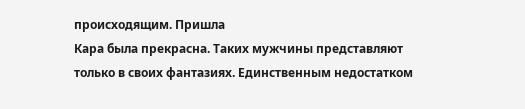происходящим. Пришла
Кара была прекрасна. Таких мужчины представляют только в своих фантазиях. Единственным недостатком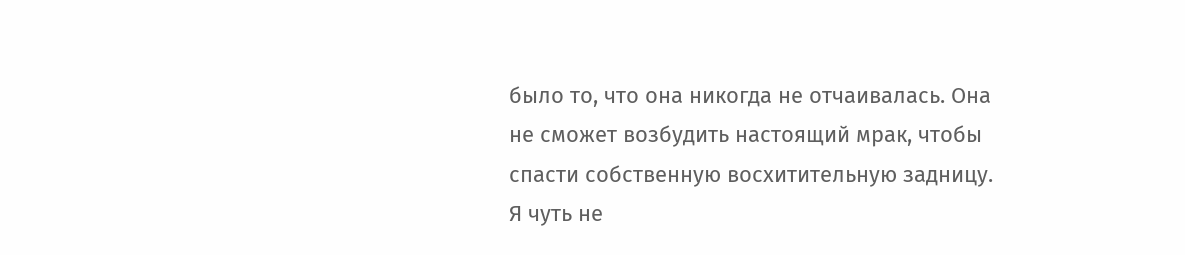было то, что она никогда не отчаивалась. Она не сможет возбудить настоящий мрак, чтобы спасти собственную восхитительную задницу.
Я чуть не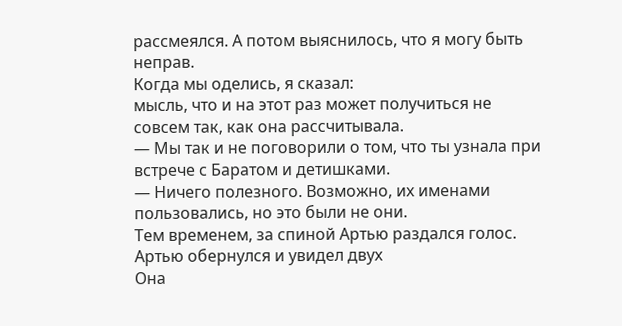рассмеялся. А потом выяснилось, что я могу быть неправ.
Когда мы оделись, я сказал:
мысль, что и на этот раз может получиться не совсем так, как она рассчитывала.
— Мы так и не поговорили о том, что ты узнала при встрече с Баратом и детишками.
— Ничего полезного. Возможно, их именами пользовались, но это были не они.
Тем временем, за спиной Артью раздался голос. Артью обернулся и увидел двух
Она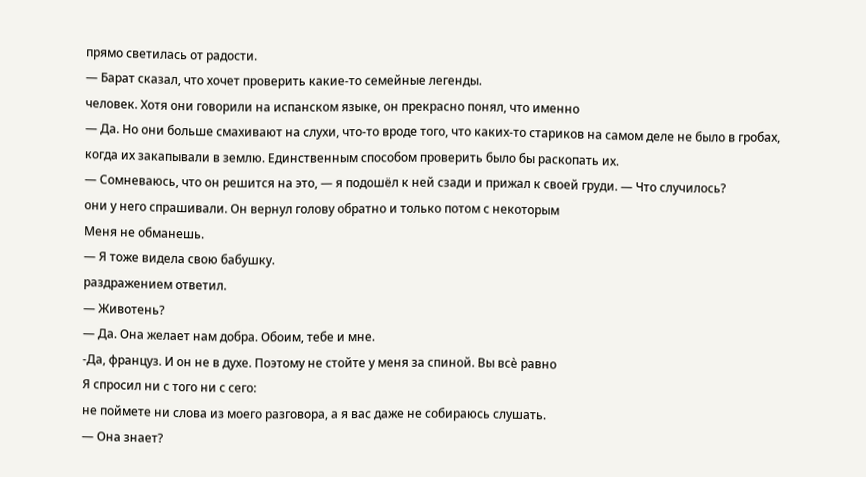прямо светилась от радости.
— Барат сказал, что хочет проверить какие-то семейные легенды.
человек. Хотя они говорили на испанском языке, он прекрасно понял, что именно
— Да. Но они больше смахивают на слухи, что-то вроде того, что каких-то стариков на самом деле не было в гробах, когда их закапывали в землю. Единственным способом проверить было бы раскопать их.
— Сомневаюсь, что он решится на это, — я подошёл к ней сзади и прижал к своей груди. — Что случилось?
они у него спрашивали. Он вернул голову обратно и только потом с некоторым
Меня не обманешь.
— Я тоже видела свою бабушку.
раздражением ответил.
— Животень?
— Да. Она желает нам добра. Обоим, тебе и мне.
-Да, француз. И он не в духе. Поэтому не стойте у меня за спиной. Вы всѐ равно
Я спросил ни с того ни с сего:
не поймете ни слова из моего разговора, а я вас даже не собираюсь слушать.
— Она знает?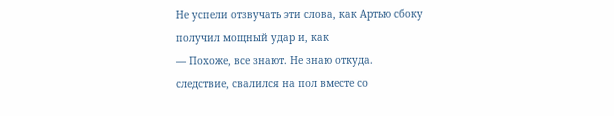Не успели отзвучать эти слова, как Артью сбоку получил мощный удар и, как
— Похоже, все знают. Не знаю откуда.
следствие, свалился на пол вместе со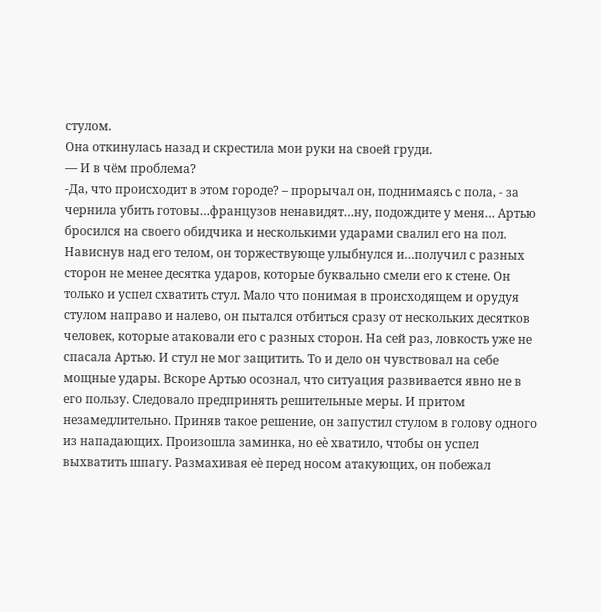стулом.
Она откинулась назад и скрестила мои руки на своей груди.
— И в чём проблема?
-Да, что происходит в этом городе? – прорычал он, поднимаясь с пола, - за чернила убить готовы…французов ненавидят…ну, подождите у меня… Артью бросился на своего обидчика и несколькими ударами свалил его на пол. Нависнув над его телом, он торжествующе улыбнулся и…получил с разных сторон не менее десятка ударов, которые буквально смели его к стене. Он только и успел схватить стул. Мало что понимая в происходящем и орудуя стулом направо и налево, он пытался отбиться сразу от нескольких десятков человек, которые атаковали его с разных сторон. На сей раз, ловкость уже не спасала Артью. И стул не мог защитить. То и дело он чувствовал на себе мощные удары. Вскоре Артью осознал, что ситуация развивается явно не в его пользу. Следовало предпринять решительные меры. И притом незамедлительно. Приняв такое решение, он запустил стулом в голову одного из нападающих. Произошла заминка, но еѐ хватило, чтобы он успел выхватить шпагу. Размахивая еѐ перед носом атакующих, он побежал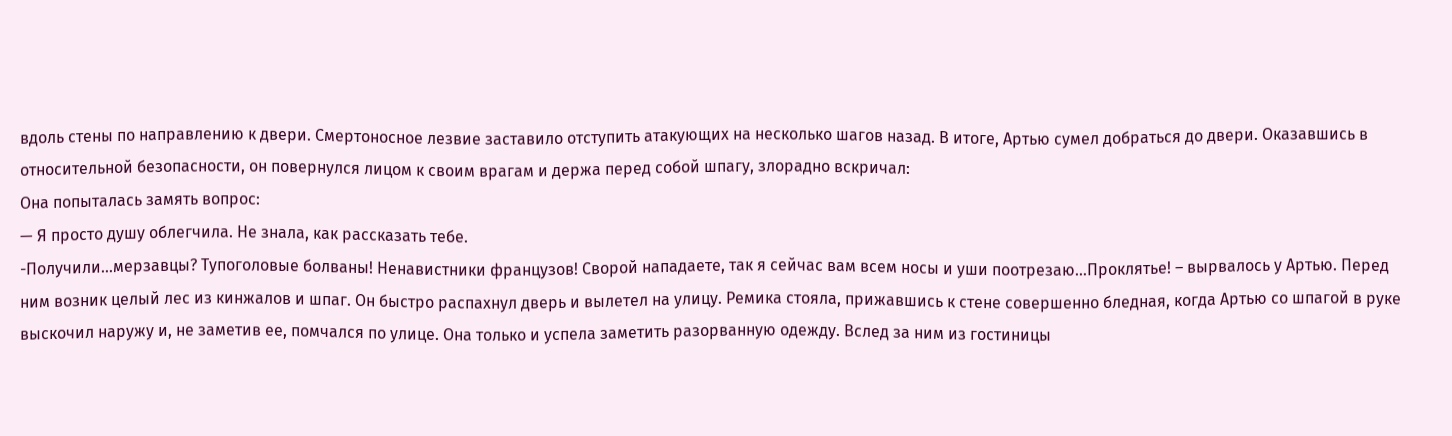вдоль стены по направлению к двери. Смертоносное лезвие заставило отступить атакующих на несколько шагов назад. В итоге, Артью сумел добраться до двери. Оказавшись в относительной безопасности, он повернулся лицом к своим врагам и держа перед собой шпагу, злорадно вскричал:
Она попыталась замять вопрос:
— Я просто душу облегчила. Не знала, как рассказать тебе.
-Получили…мерзавцы? Тупоголовые болваны! Ненавистники французов! Сворой нападаете, так я сейчас вам всем носы и уши поотрезаю…Проклятье! – вырвалось у Артью. Перед ним возник целый лес из кинжалов и шпаг. Он быстро распахнул дверь и вылетел на улицу. Ремика стояла, прижавшись к стене совершенно бледная, когда Артью со шпагой в руке выскочил наружу и, не заметив ее, помчался по улице. Она только и успела заметить разорванную одежду. Вслед за ним из гостиницы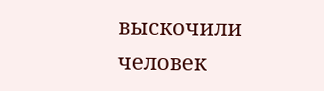выскочили человек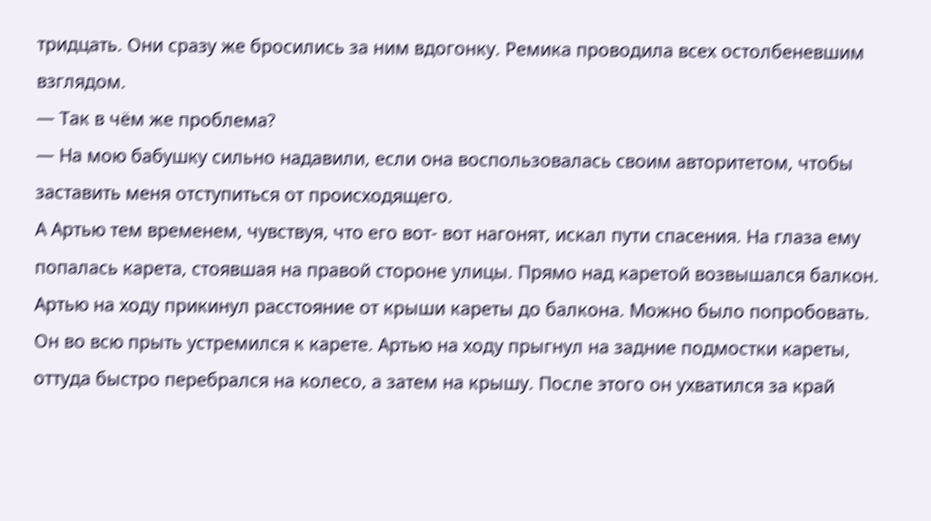тридцать. Они сразу же бросились за ним вдогонку. Ремика проводила всех остолбеневшим взглядом.
— Так в чём же проблема?
— На мою бабушку сильно надавили, если она воспользовалась своим авторитетом, чтобы заставить меня отступиться от происходящего.
А Артью тем временем, чувствуя, что его вот- вот нагонят, искал пути спасения. На глаза ему попалась карета, стоявшая на правой стороне улицы. Прямо над каретой возвышался балкон. Артью на ходу прикинул расстояние от крыши кареты до балкона. Можно было попробовать. Он во всю прыть устремился к карете. Артью на ходу прыгнул на задние подмостки кареты, оттуда быстро перебрался на колесо, а затем на крышу. После этого он ухватился за край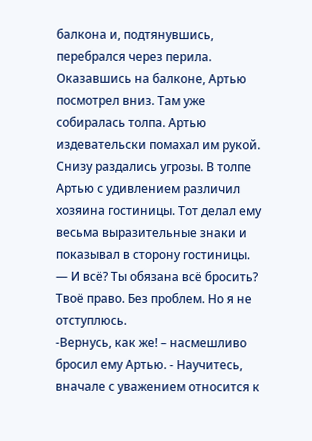балкона и, подтянувшись, перебрался через перила. Оказавшись на балконе, Артью посмотрел вниз. Там уже собиралась толпа. Артью издевательски помахал им рукой. Снизу раздались угрозы. В толпе Артью с удивлением различил хозяина гостиницы. Тот делал ему весьма выразительные знаки и показывал в сторону гостиницы.
— И всё? Ты обязана всё бросить? Твоё право. Без проблем. Но я не отступлюсь.
-Вернусь, как же! – насмешливо бросил ему Артью. - Научитесь, вначале с уважением относится к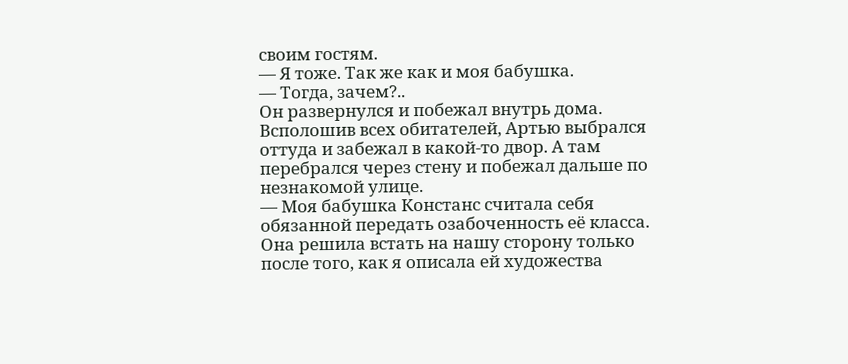своим гостям.
— Я тоже. Так же как и моя бабушка.
— Тогда, зачем?..
Он развернулся и побежал внутрь дома. Всполошив всех обитателей, Артью выбрался оттуда и забежал в какой-то двор. А там перебрался через стену и побежал дальше по незнакомой улице.
— Моя бабушка Констанс считала себя обязанной передать озабоченность её класса. Она решила встать на нашу сторону только после того, как я описала ей художества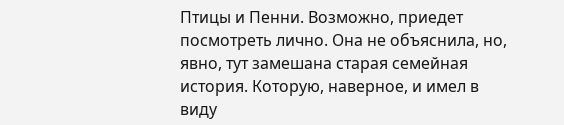Птицы и Пенни. Возможно, приедет посмотреть лично. Она не объяснила, но, явно, тут замешана старая семейная история. Которую, наверное, и имел в виду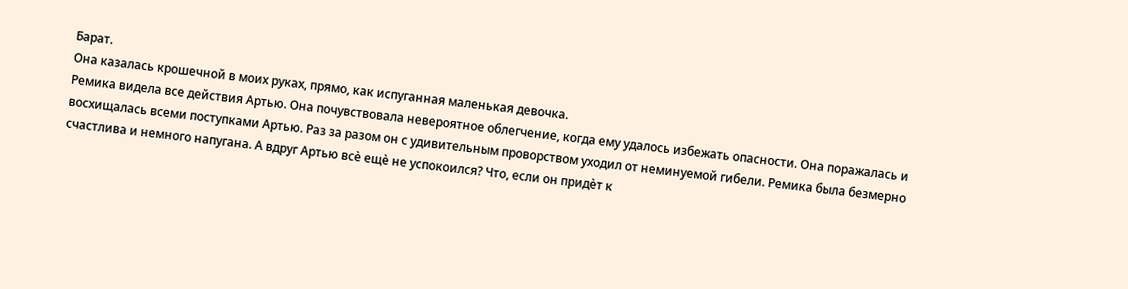Барат.
Она казалась крошечной в моих руках, прямо, как испуганная маленькая девочка.
Ремика видела все действия Артью. Она почувствовала невероятное облегчение, когда ему удалось избежать опасности. Она поражалась и восхищалась всеми поступками Артью. Раз за разом он с удивительным проворством уходил от неминуемой гибели. Ремика была безмерно счастлива и немного напугана. А вдруг Артью всѐ ещѐ не успокоился? Что, если он придѐт к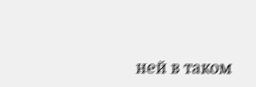ней в таком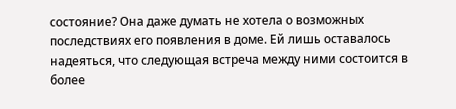состояние? Она даже думать не хотела о возможных последствиях его появления в доме. Ей лишь оставалось надеяться, что следующая встреча между ними состоится в более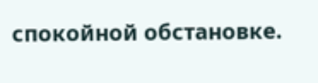спокойной обстановке.